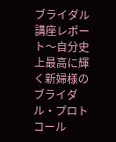ブライダル講座レポート〜自分史上最高に輝く新婦様のブライダル・プロトコール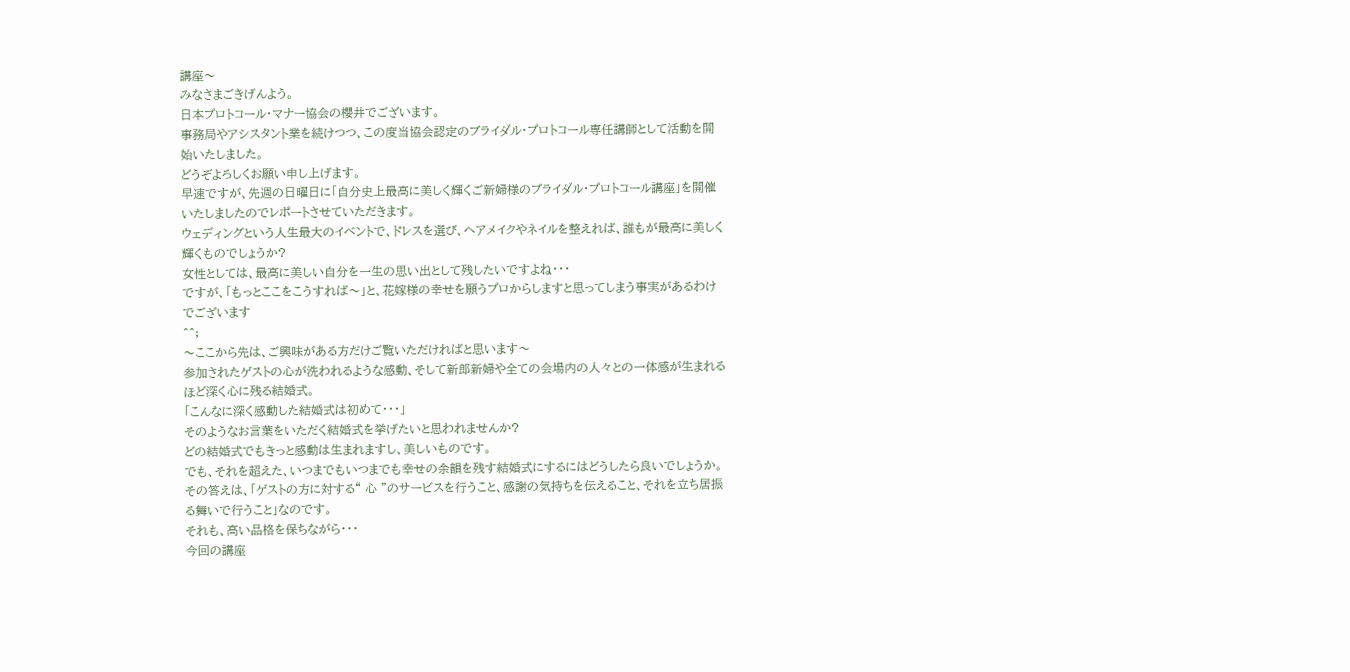講座〜
みなさまごきげんよう。
日本プロトコール・マナー協会の櫻井でございます。
事務局やアシスタント業を続けつつ、この度当協会認定のブライダル・プロトコール専任講師として活動を開始いたしました。
どうぞよろしくお願い申し上げます。
早速ですが、先週の日曜日に「自分史上最高に美しく輝くご新婦様のブライダル・プロトコール講座」を開催いたしましたのでレポートさせていただきます。
ウェディングという人生最大のイベントで、ドレスを選び、ヘアメイクやネイルを整えれば、誰もが最高に美しく輝くものでしょうか?
女性としては、最高に美しい自分を一生の思い出として残したいですよね・・・
ですが、「もっとここをこうすれば〜」と、花嫁様の幸せを願うプロからしますと思ってしまう事実があるわけでございます
^^;
〜ここから先は、ご興味がある方だけご覧いただければと思います〜
参加されたゲストの心が洗われるような感動、そして新郎新婦や全ての会場内の人々との一体感が生まれるほど深く心に残る結婚式。
「こんなに深く感動した結婚式は初めて・・・」
そのようなお言葉をいただく結婚式を挙げたいと思われませんか?
どの結婚式でもきっと感動は生まれますし、美しいものです。
でも、それを超えた、いつまでもいつまでも幸せの余韻を残す結婚式にするにはどうしたら良いでしょうか。
その答えは、「ゲストの方に対する“ 心 "のサービスを行うこと、感謝の気持ちを伝えること、それを立ち居振る舞いで行うこと」なのです。
それも、高い品格を保ちながら・・・
今回の講座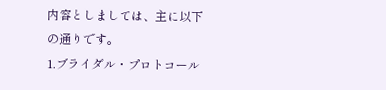内容としましては、主に以下の通りです。
1.ブライダル・プロトコール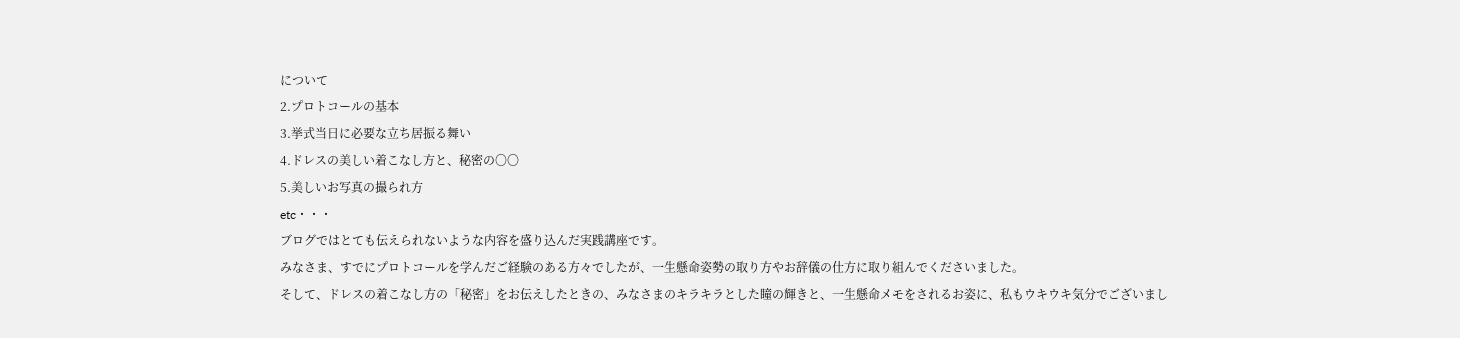について
2.プロトコールの基本
3.挙式当日に必要な立ち居振る舞い
4.ドレスの美しい着こなし方と、秘密の〇〇
5.美しいお写真の撮られ方
etc・・・
ブログではとても伝えられないような内容を盛り込んだ実践講座です。
みなさま、すでにプロトコールを学んだご経験のある方々でしたが、一生懸命姿勢の取り方やお辞儀の仕方に取り組んでくださいました。
そして、ドレスの着こなし方の「秘密」をお伝えしたときの、みなさまのキラキラとした瞳の輝きと、一生懸命メモをされるお姿に、私もウキウキ気分でございまし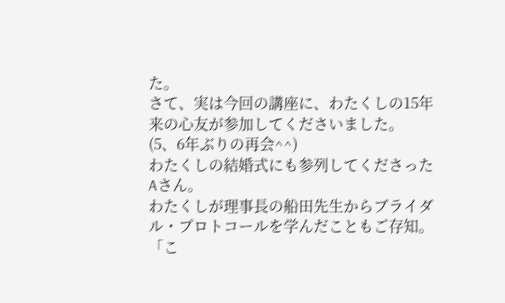た。
さて、実は今回の講座に、わたくしの15年来の心友が参加してくださいました。
(5、6年ぶりの再会^^)
わたくしの結婚式にも参列してくださったAさん。
わたくしが理事長の船田先生からブライダル・プロトコールを学んだこともご存知。
「こ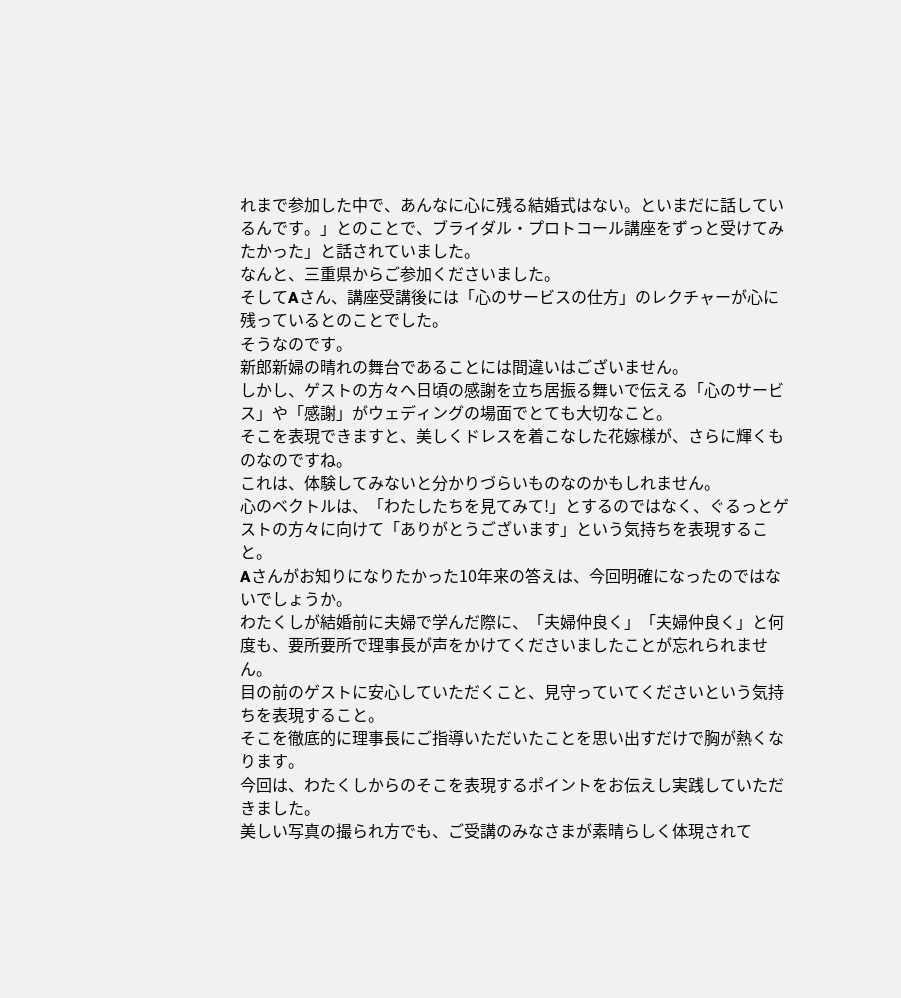れまで参加した中で、あんなに心に残る結婚式はない。といまだに話しているんです。」とのことで、ブライダル・プロトコール講座をずっと受けてみたかった」と話されていました。
なんと、三重県からご参加くださいました。
そしてAさん、講座受講後には「心のサービスの仕方」のレクチャーが心に残っているとのことでした。
そうなのです。
新郎新婦の晴れの舞台であることには間違いはございません。
しかし、ゲストの方々へ日頃の感謝を立ち居振る舞いで伝える「心のサービス」や「感謝」がウェディングの場面でとても大切なこと。
そこを表現できますと、美しくドレスを着こなした花嫁様が、さらに輝くものなのですね。
これは、体験してみないと分かりづらいものなのかもしれません。
心のベクトルは、「わたしたちを見てみて!」とするのではなく、ぐるっとゲストの方々に向けて「ありがとうございます」という気持ちを表現すること。
Aさんがお知りになりたかった10年来の答えは、今回明確になったのではないでしょうか。
わたくしが結婚前に夫婦で学んだ際に、「夫婦仲良く」「夫婦仲良く」と何度も、要所要所で理事長が声をかけてくださいましたことが忘れられません。
目の前のゲストに安心していただくこと、見守っていてくださいという気持ちを表現すること。
そこを徹底的に理事長にご指導いただいたことを思い出すだけで胸が熱くなります。
今回は、わたくしからのそこを表現するポイントをお伝えし実践していただきました。
美しい写真の撮られ方でも、ご受講のみなさまが素晴らしく体現されて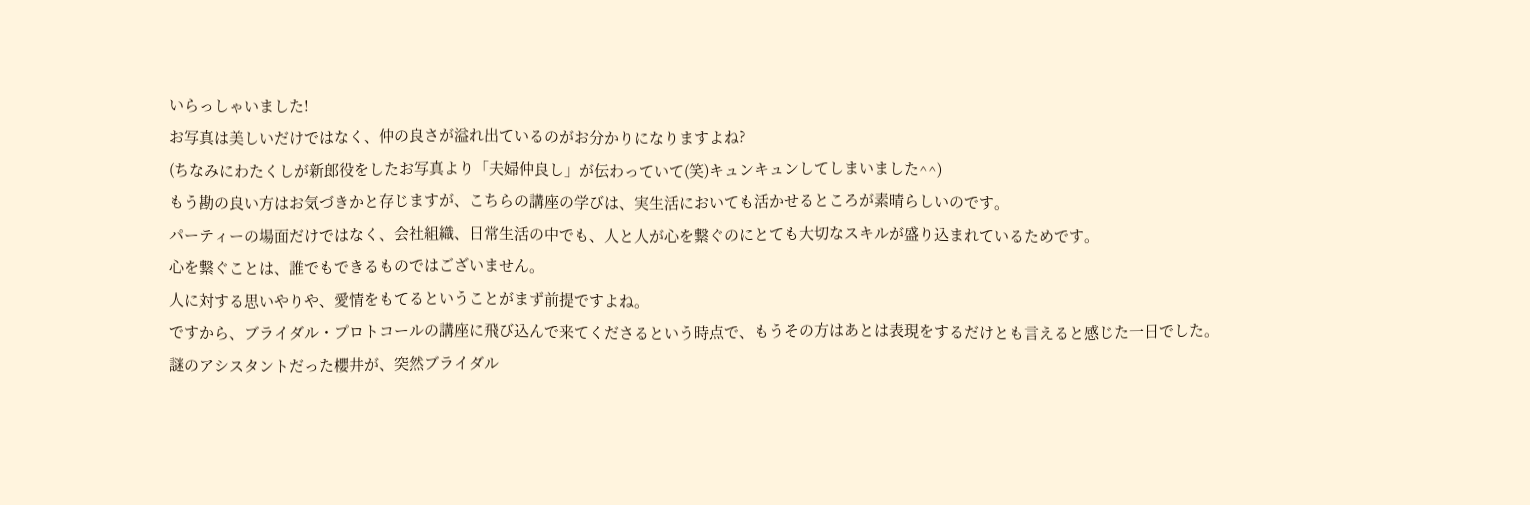いらっしゃいました!
お写真は美しいだけではなく、仲の良さが溢れ出ているのがお分かりになりますよね?
(ちなみにわたくしが新郎役をしたお写真より「夫婦仲良し」が伝わっていて(笑)キュンキュンしてしまいました^^)
もう勘の良い方はお気づきかと存じますが、こちらの講座の学びは、実生活においても活かせるところが素晴らしいのです。
パーティーの場面だけではなく、会社組織、日常生活の中でも、人と人が心を繋ぐのにとても大切なスキルが盛り込まれているためです。
心を繋ぐことは、誰でもできるものではございません。
人に対する思いやりや、愛情をもてるということがまず前提ですよね。
ですから、ブライダル・プロトコールの講座に飛び込んで来てくださるという時点で、もうその方はあとは表現をするだけとも言えると感じた一日でした。
謎のアシスタントだった櫻井が、突然ブライダル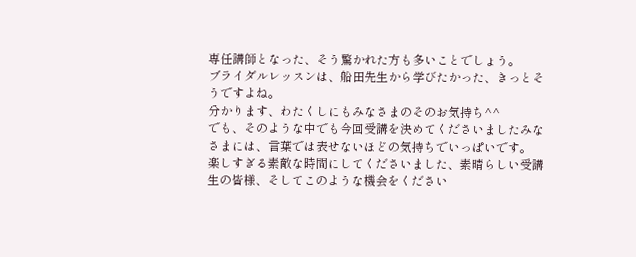専任講師となった、そう驚かれた方も多いことでしょう。
ブライダルレッスンは、船田先生から学びたかった、きっとそうですよね。
分かります、わたくしにもみなさまのそのお気持ち^^
でも、そのような中でも今回受講を決めてくださいましたみなさまには、言葉では表せないほどの気持ちでいっぱいです。
楽しすぎる素敵な時間にしてくださいました、素晴らしい受講生の皆様、そしてこのような機会をください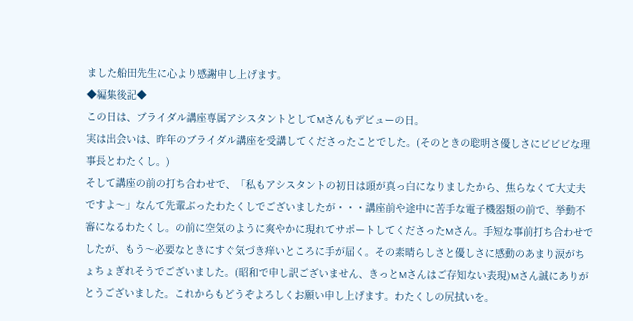ました船田先生に心より感謝申し上げます。
◆編集後記◆
この日は、ブライダル講座専属アシスタントとしてMさんもデビューの日。
実は出会いは、昨年のブライダル講座を受講してくださったことでした。(そのときの聡明さ優しさにビビビな理事長とわたくし。)
そして講座の前の打ち合わせで、「私もアシスタントの初日は頭が真っ白になりましたから、焦らなくて大丈夫ですよ〜」なんて先輩ぶったわたくしでございましたが・・・講座前や途中に苦手な電子機器類の前で、挙動不審になるわたくし。の前に空気のように爽やかに現れてサポートしてくださったMさん。手短な事前打ち合わせでしたが、もう〜必要なときにすぐ気づき痒いところに手が届く。その素晴らしさと優しさに感動のあまり涙がちょちょぎれそうでございました。(昭和で申し訳ございません、きっとMさんはご存知ない表現)Mさん誠にありがとうございました。これからもどうぞよろしくお願い申し上げます。わたくしの尻拭いを。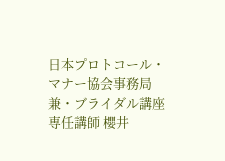日本プロトコール・マナー協会事務局兼・ブライダル講座専任講師 櫻井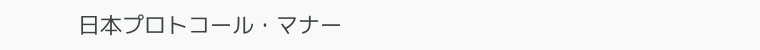日本プロトコール・マナー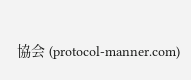協会 (protocol-manner.com)